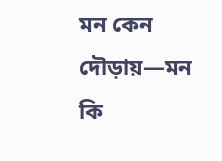মন কেন দৌড়ায়—মন কি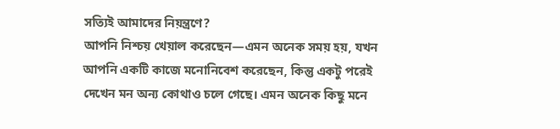সত্যিই আমাদের নিয়ন্ত্রণে?
আপনি নিশ্চয় খেয়াল করেছেন—এমন অনেক সময় হয়, যখন আপনি একটি কাজে মনোনিবেশ করেছেন, কিন্তু একটু পরেই দেখেন মন অন্য কোথাও চলে গেছে। এমন অনেক কিছু মনে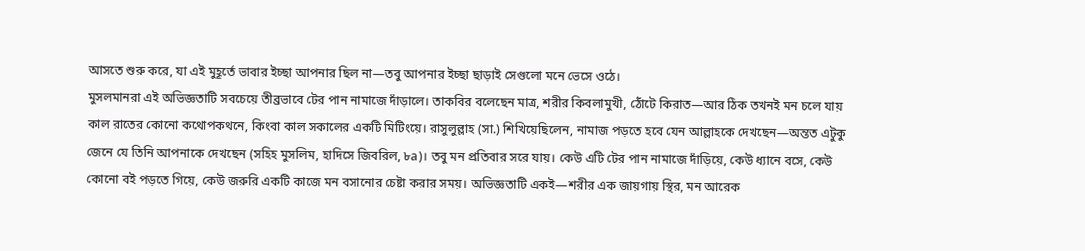আসতে শুরু করে, যা এই মুহূর্তে ভাবার ইচ্ছা আপনার ছিল না—তবু আপনার ইচ্ছা ছাড়াই সেগুলো মনে ভেসে ওঠে।
মুসলমানরা এই অভিজ্ঞতাটি সবচেয়ে তীব্রভাবে টের পান নামাজে দাঁড়ালে। তাকবির বলেছেন মাত্র, শরীর কিবলামুখী, ঠোঁটে কিরাত—আর ঠিক তখনই মন চলে যায় কাল রাতের কোনো কথোপকথনে, কিংবা কাল সকালের একটি মিটিংয়ে। রাসুলুল্লাহ (সা.) শিখিয়েছিলেন, নামাজ পড়তে হবে যেন আল্লাহকে দেখছেন—অন্তত এটুকু জেনে যে তিনি আপনাকে দেখছেন (সহিহ মুসলিম, হাদিসে জিবরিল, ৮a)। তবু মন প্রতিবার সরে যায়। কেউ এটি টের পান নামাজে দাঁড়িয়ে, কেউ ধ্যানে বসে, কেউ কোনো বই পড়তে গিয়ে, কেউ জরুরি একটি কাজে মন বসানোর চেষ্টা করার সময়। অভিজ্ঞতাটি একই—শরীর এক জায়গায় স্থির, মন আরেক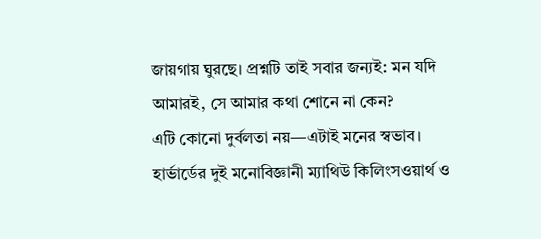জায়গায় ঘুরছে। প্রশ্নটি তাই সবার জন্যই: মন যদি আমারই, সে আমার কথা শোনে না কেন?
এটি কোনো দুর্বলতা নয়—এটাই মনের স্বভাব। হার্ভার্ডের দুই মনোবিজ্ঞানী ম্যাথিউ কিলিংসওয়ার্থ ও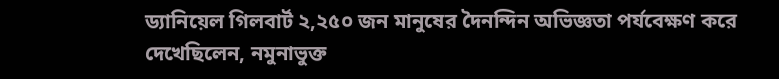ড্যানিয়েল গিলবার্ট ২,২৫০ জন মানুষের দৈনন্দিন অভিজ্ঞতা পর্যবেক্ষণ করে দেখেছিলেন, নমুনাভুক্ত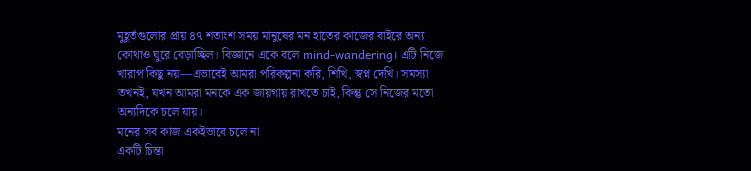মুহূর্তগুলোর প্রায় ৪৭ শতাংশ সময় মানুষের মন হাতের কাজের বাইরে অন্য কোথাও ঘুরে বেড়াচ্ছিল। বিজ্ঞানে একে বলে mind-wandering। এটি নিজে খারাপ কিছু নয়—এভাবেই আমরা পরিকল্পনা করি, শিখি, স্বপ্ন দেখি। সমস্যা তখনই, যখন আমরা মনকে এক জায়গায় রাখতে চাই, কিন্তু সে নিজের মতো অন্যদিকে চলে যায়।
মনের সব কাজ একইভাবে চলে না
একটি চিন্তা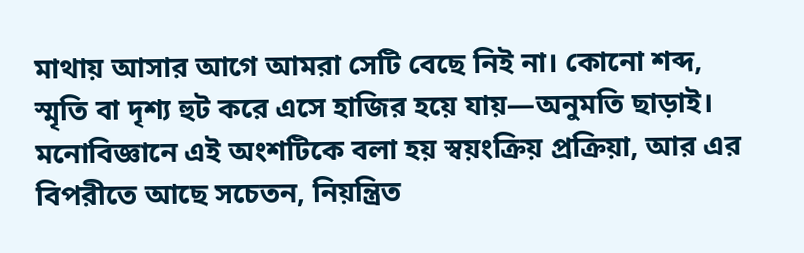মাথায় আসার আগে আমরা সেটি বেছে নিই না। কোনো শব্দ, স্মৃতি বা দৃশ্য হুট করে এসে হাজির হয়ে যায়—অনুমতি ছাড়াই। মনোবিজ্ঞানে এই অংশটিকে বলা হয় স্বয়ংক্রিয় প্রক্রিয়া, আর এর বিপরীতে আছে সচেতন, নিয়ন্ত্রিত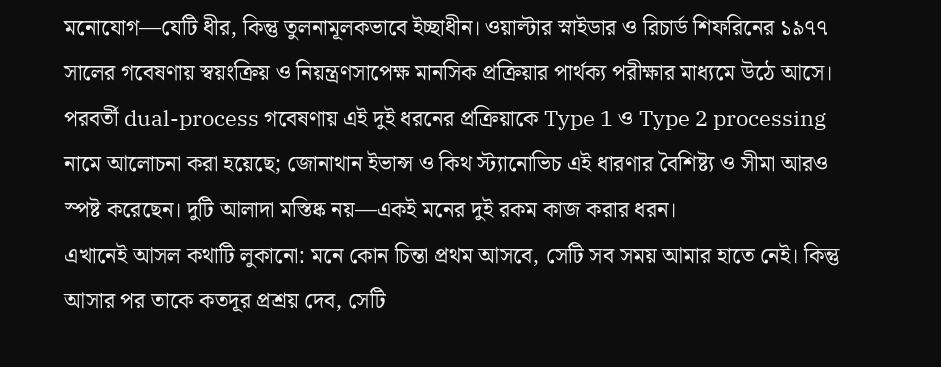মনোযোগ—যেটি ধীর, কিন্তু তুলনামূলকভাবে ইচ্ছাধীন। ওয়াল্টার স্নাইডার ও রিচার্ড শিফরিনের ১৯৭৭ সালের গবেষণায় স্বয়ংক্রিয় ও নিয়ন্ত্রণসাপেক্ষ মানসিক প্রক্রিয়ার পার্থক্য পরীক্ষার মাধ্যমে উঠে আসে। পরবর্তী dual-process গবেষণায় এই দুই ধরনের প্রক্রিয়াকে Type 1 ও Type 2 processing নামে আলোচনা করা হয়েছে; জোনাথান ইভান্স ও কিথ স্ট্যানোভিচ এই ধারণার বৈশিষ্ট্য ও সীমা আরও স্পষ্ট করেছেন। দুটি আলাদা মস্তিষ্ক নয়—একই মনের দুই রকম কাজ করার ধরন।
এখানেই আসল কথাটি লুকানো: মনে কোন চিন্তা প্রথম আসবে, সেটি সব সময় আমার হাতে নেই। কিন্তু আসার পর তাকে কতদূর প্রশ্রয় দেব, সেটি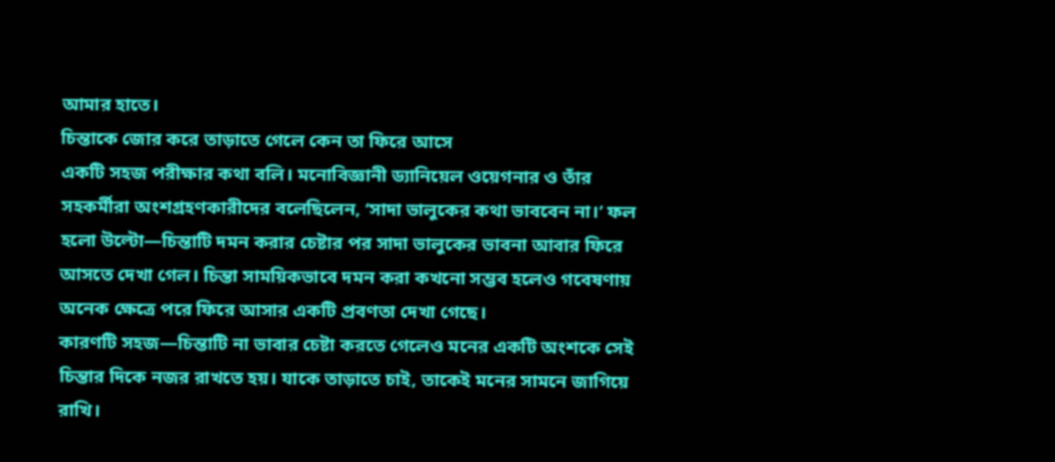আমার হাতে।
চিন্তাকে জোর করে তাড়াতে গেলে কেন তা ফিরে আসে
একটি সহজ পরীক্ষার কথা বলি। মনোবিজ্ঞানী ড্যানিয়েল ওয়েগনার ও তাঁর সহকর্মীরা অংশগ্রহণকারীদের বলেছিলেন, ‘সাদা ভালুকের কথা ভাববেন না।’ ফল হলো উল্টো—চিন্তাটি দমন করার চেষ্টার পর সাদা ভালুকের ভাবনা আবার ফিরে আসতে দেখা গেল। চিন্তা সাময়িকভাবে দমন করা কখনো সম্ভব হলেও গবেষণায় অনেক ক্ষেত্রে পরে ফিরে আসার একটি প্রবণতা দেখা গেছে।
কারণটি সহজ—চিন্তাটি না ভাবার চেষ্টা করতে গেলেও মনের একটি অংশকে সেই চিন্তার দিকে নজর রাখতে হয়। যাকে তাড়াতে চাই, তাকেই মনের সামনে জাগিয়ে রাখি।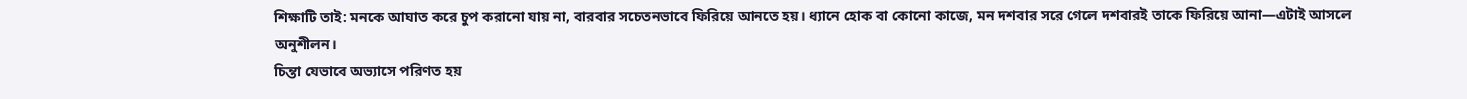শিক্ষাটি তাই: মনকে আঘাত করে চুপ করানো যায় না, বারবার সচেতনভাবে ফিরিয়ে আনতে হয়। ধ্যানে হোক বা কোনো কাজে, মন দশবার সরে গেলে দশবারই তাকে ফিরিয়ে আনা—এটাই আসলে অনুশীলন।
চিন্তা যেভাবে অভ্যাসে পরিণত হয়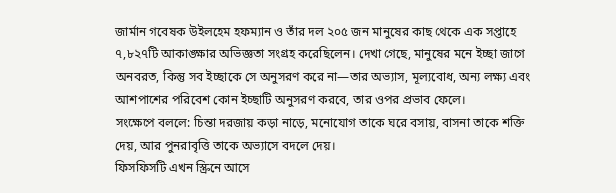জার্মান গবেষক উইলহেম হফম্যান ও তাঁর দল ২০৫ জন মানুষের কাছ থেকে এক সপ্তাহে ৭,৮২৭টি আকাঙ্ক্ষার অভিজ্ঞতা সংগ্রহ করেছিলেন। দেখা গেছে, মানুষের মনে ইচ্ছা জাগে অনবরত, কিন্তু সব ইচ্ছাকে সে অনুসরণ করে না—তার অভ্যাস, মূল্যবোধ, অন্য লক্ষ্য এবং আশপাশের পরিবেশ কোন ইচ্ছাটি অনুসরণ করবে, তার ওপর প্রভাব ফেলে।
সংক্ষেপে বললে: চিন্তা দরজায় কড়া নাড়ে, মনোযোগ তাকে ঘরে বসায়, বাসনা তাকে শক্তি দেয়, আর পুনরাবৃত্তি তাকে অভ্যাসে বদলে দেয়।
ফিসফিসটি এখন স্ক্রিনে আসে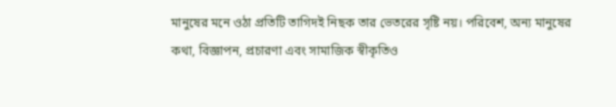মানুষের মনে ওঠা প্রতিটি তাগিদই নিছক তার ভেতরের সৃষ্টি নয়। পরিবেশ, অন্য মানুষের কথা, বিজ্ঞাপন, প্রচারণা এবং সামাজিক স্বীকৃতিও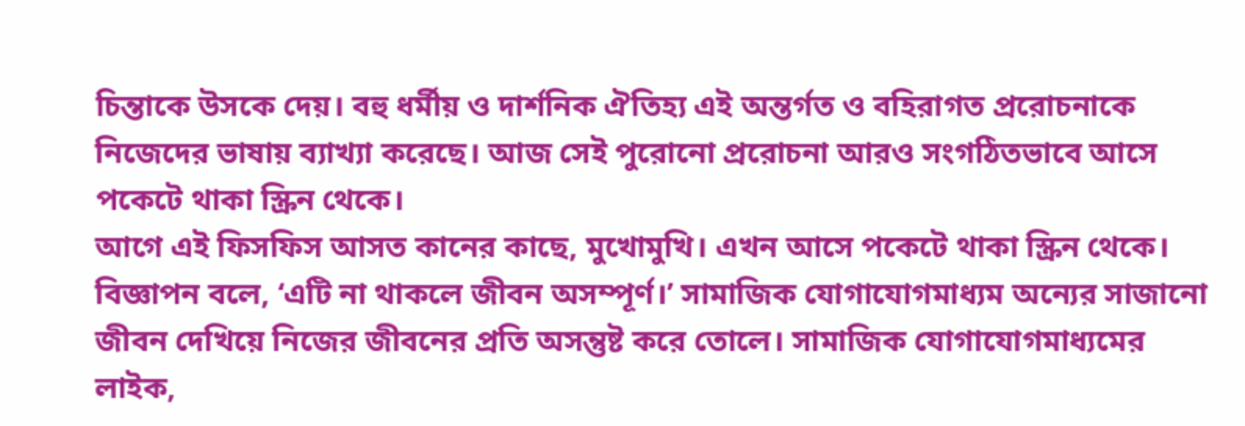চিন্তাকে উসকে দেয়। বহু ধর্মীয় ও দার্শনিক ঐতিহ্য এই অন্তর্গত ও বহিরাগত প্ররোচনাকে নিজেদের ভাষায় ব্যাখ্যা করেছে। আজ সেই পুরোনো প্ররোচনা আরও সংগঠিতভাবে আসে পকেটে থাকা স্ক্রিন থেকে।
আগে এই ফিসফিস আসত কানের কাছে, মুখোমুখি। এখন আসে পকেটে থাকা স্ক্রিন থেকে। বিজ্ঞাপন বলে, ‘এটি না থাকলে জীবন অসম্পূর্ণ।’ সামাজিক যোগাযোগমাধ্যম অন্যের সাজানো জীবন দেখিয়ে নিজের জীবনের প্রতি অসন্তুষ্ট করে তোলে। সামাজিক যোগাযোগমাধ্যমের লাইক,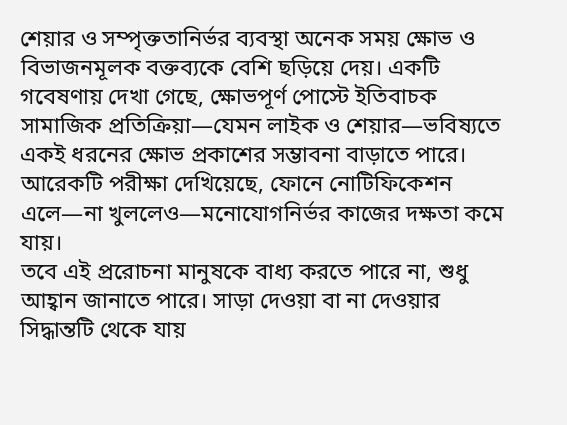শেয়ার ও সম্পৃক্ততানির্ভর ব্যবস্থা অনেক সময় ক্ষোভ ও বিভাজনমূলক বক্তব্যকে বেশি ছড়িয়ে দেয়। একটি গবেষণায় দেখা গেছে, ক্ষোভপূর্ণ পোস্টে ইতিবাচক সামাজিক প্রতিক্রিয়া—যেমন লাইক ও শেয়ার—ভবিষ্যতে একই ধরনের ক্ষোভ প্রকাশের সম্ভাবনা বাড়াতে পারে। আরেকটি পরীক্ষা দেখিয়েছে, ফোনে নোটিফিকেশন এলে—না খুললেও—মনোযোগনির্ভর কাজের দক্ষতা কমে যায়।
তবে এই প্ররোচনা মানুষকে বাধ্য করতে পারে না, শুধু আহ্বান জানাতে পারে। সাড়া দেওয়া বা না দেওয়ার সিদ্ধান্তটি থেকে যায়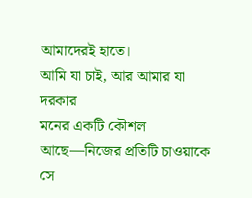আমাদেরই হাতে।
আমি যা চাই, আর আমার যা দরকার
মনের একটি কৌশল আছে—নিজের প্রতিটি চাওয়াকে সে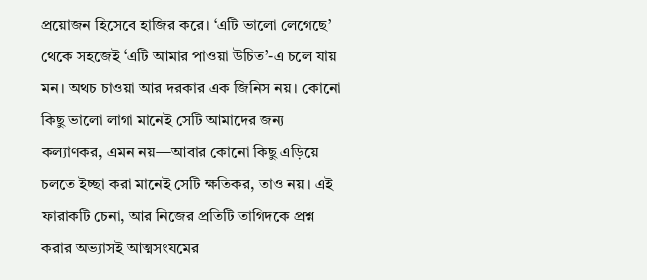প্রয়োজন হিসেবে হাজির করে। ‘এটি ভালো লেগেছে’ থেকে সহজেই ‘এটি আমার পাওয়া উচিত’-এ চলে যায় মন। অথচ চাওয়া আর দরকার এক জিনিস নয়। কোনো কিছু ভালো লাগা মানেই সেটি আমাদের জন্য কল্যাণকর, এমন নয়—আবার কোনো কিছু এড়িয়ে চলতে ইচ্ছা করা মানেই সেটি ক্ষতিকর, তাও নয়। এই ফারাকটি চেনা, আর নিজের প্রতিটি তাগিদকে প্রশ্ন করার অভ্যাসই আত্মসংযমের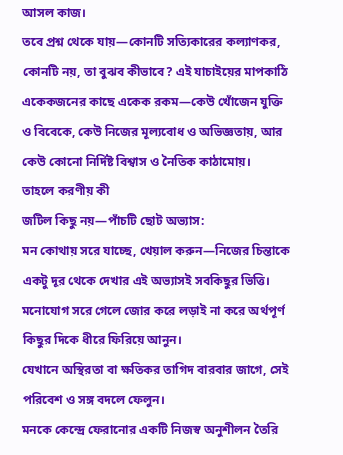আসল কাজ।
তবে প্রশ্ন থেকে যায়—কোনটি সত্যিকারের কল্যাণকর, কোনটি নয়, তা বুঝব কীভাবে? এই যাচাইয়ের মাপকাঠি একেকজনের কাছে একেক রকম—কেউ খোঁজেন যুক্তি ও বিবেকে, কেউ নিজের মূল্যবোধ ও অভিজ্ঞতায়, আর কেউ কোনো নির্দিষ্ট বিশ্বাস ও নৈতিক কাঠামোয়।
তাহলে করণীয় কী
জটিল কিছু নয়—পাঁচটি ছোট অভ্যাস:
মন কোথায় সরে যাচ্ছে, খেয়াল করুন—নিজের চিন্তাকে একটু দূর থেকে দেখার এই অভ্যাসই সবকিছুর ভিত্তি।
মনোযোগ সরে গেলে জোর করে লড়াই না করে অর্থপূর্ণ কিছুর দিকে ধীরে ফিরিয়ে আনুন।
যেখানে অস্থিরতা বা ক্ষতিকর তাগিদ বারবার জাগে, সেই পরিবেশ ও সঙ্গ বদলে ফেলুন।
মনকে কেন্দ্রে ফেরানোর একটি নিজস্ব অনুশীলন তৈরি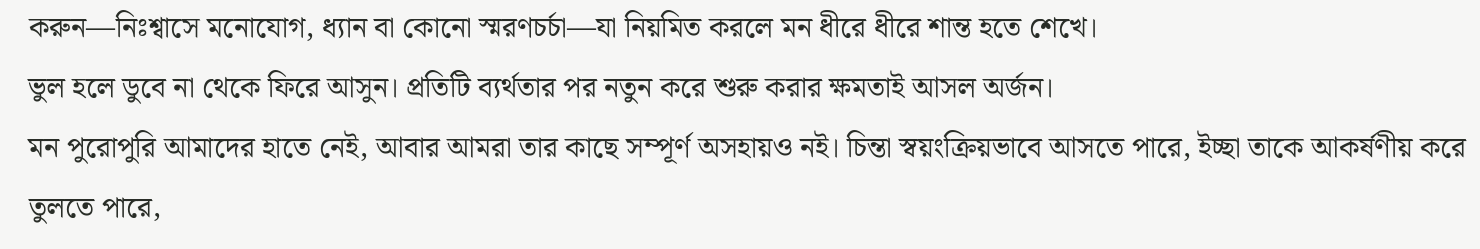করুন—নিঃশ্বাসে মনোযোগ, ধ্যান বা কোনো স্মরণচর্চা—যা নিয়মিত করলে মন ধীরে ধীরে শান্ত হতে শেখে।
ভুল হলে ডুবে না থেকে ফিরে আসুন। প্রতিটি ব্যর্থতার পর নতুন করে শুরু করার ক্ষমতাই আসল অর্জন।
মন পুরোপুরি আমাদের হাতে নেই, আবার আমরা তার কাছে সম্পূর্ণ অসহায়ও নই। চিন্তা স্বয়ংক্রিয়ভাবে আসতে পারে, ইচ্ছা তাকে আকর্ষণীয় করে তুলতে পারে,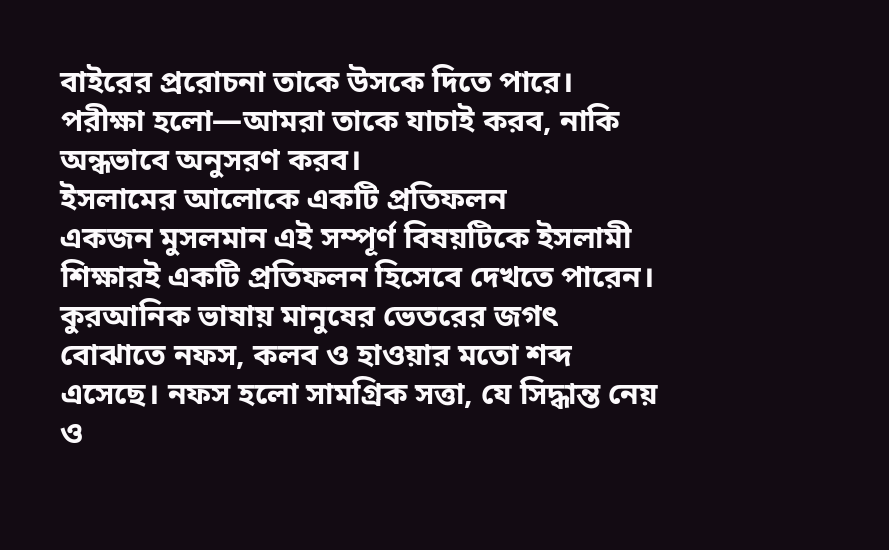বাইরের প্ররোচনা তাকে উসকে দিতে পারে। পরীক্ষা হলো—আমরা তাকে যাচাই করব, নাকি অন্ধভাবে অনুসরণ করব।
ইসলামের আলোকে একটি প্রতিফলন
একজন মুসলমান এই সম্পূর্ণ বিষয়টিকে ইসলামী শিক্ষারই একটি প্রতিফলন হিসেবে দেখতে পারেন। কুরআনিক ভাষায় মানুষের ভেতরের জগৎ বোঝাতে নফস, কলব ও হাওয়ার মতো শব্দ এসেছে। নফস হলো সামগ্রিক সত্তা, যে সিদ্ধান্ত নেয় ও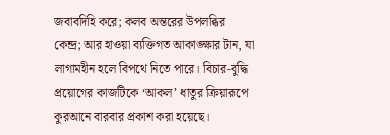জবাবদিহি করে; কলব অন্তরের উপলব্ধির কেন্দ্র; আর হাওয়া ব্যক্তিগত আকাঙ্ক্ষার টান, যা লাগামহীন হলে বিপথে নিতে পারে। বিচার-বুদ্ধি প্রয়োগের কাজটিকে ‘আকল’ ধাতুর ক্রিয়ারূপে কুরআনে বারবার প্রকাশ করা হয়েছে।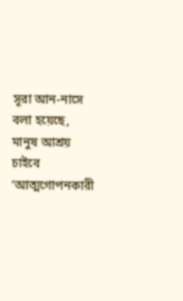সূরা আন-নাসে বলা হয়েছে, মানুষ আশ্রয় চাইবে ‘আত্মগোপনকারী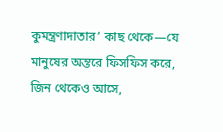কুমন্ত্রণাদাতার’ কাছ থেকে—যে মানুষের অন্তরে ফিসফিস করে, জিন থেকেও আসে,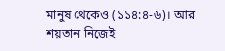মানুষ থেকেও (১১৪:৪-৬)। আর শয়তান নিজেই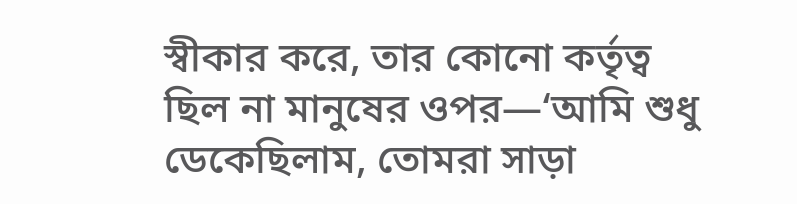স্বীকার করে, তার কোনো কর্তৃত্ব ছিল না মানুষের ওপর—‘আমি শুধু ডেকেছিলাম, তোমরা সাড়া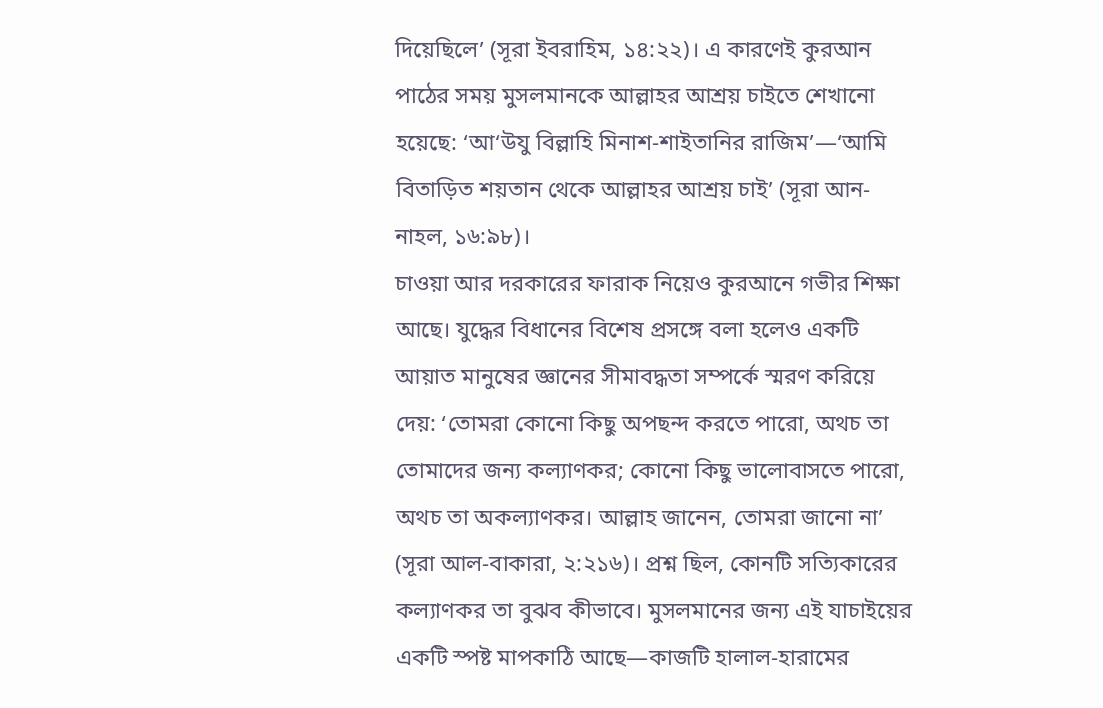দিয়েছিলে’ (সূরা ইবরাহিম, ১৪:২২)। এ কারণেই কুরআন পাঠের সময় মুসলমানকে আল্লাহর আশ্রয় চাইতে শেখানো হয়েছে: ‘আ‘উযু বিল্লাহি মিনাশ-শাইতানির রাজিম’—‘আমি বিতাড়িত শয়তান থেকে আল্লাহর আশ্রয় চাই’ (সূরা আন-নাহল, ১৬:৯৮)।
চাওয়া আর দরকারের ফারাক নিয়েও কুরআনে গভীর শিক্ষা আছে। যুদ্ধের বিধানের বিশেষ প্রসঙ্গে বলা হলেও একটি আয়াত মানুষের জ্ঞানের সীমাবদ্ধতা সম্পর্কে স্মরণ করিয়ে দেয়: ‘তোমরা কোনো কিছু অপছন্দ করতে পারো, অথচ তা তোমাদের জন্য কল্যাণকর; কোনো কিছু ভালোবাসতে পারো, অথচ তা অকল্যাণকর। আল্লাহ জানেন, তোমরা জানো না’ (সূরা আল-বাকারা, ২:২১৬)। প্রশ্ন ছিল, কোনটি সত্যিকারের কল্যাণকর তা বুঝব কীভাবে। মুসলমানের জন্য এই যাচাইয়ের একটি স্পষ্ট মাপকাঠি আছে—কাজটি হালাল-হারামের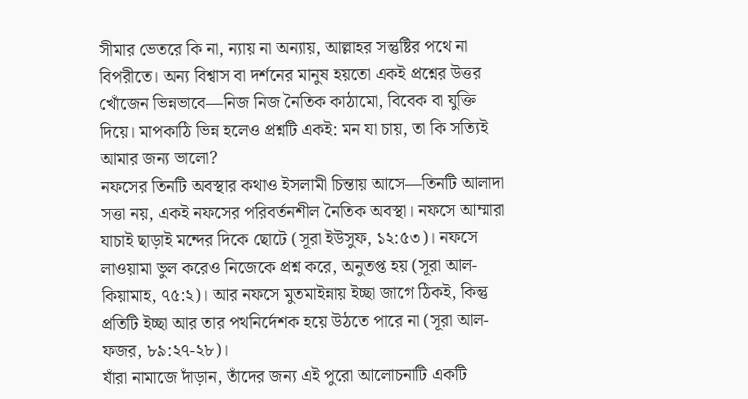সীমার ভেতরে কি না, ন্যায় না অন্যায়, আল্লাহর সন্তুষ্টির পথে না বিপরীতে। অন্য বিশ্বাস বা দর্শনের মানুষ হয়তো একই প্রশ্নের উত্তর খোঁজেন ভিন্নভাবে—নিজ নিজ নৈতিক কাঠামো, বিবেক বা যুক্তি দিয়ে। মাপকাঠি ভিন্ন হলেও প্রশ্নটি একই: মন যা চায়, তা কি সত্যিই আমার জন্য ভালো?
নফসের তিনটি অবস্থার কথাও ইসলামী চিন্তায় আসে—তিনটি আলাদা সত্তা নয়, একই নফসের পরিবর্তনশীল নৈতিক অবস্থা। নফসে আম্মারা যাচাই ছাড়াই মন্দের দিকে ছোটে (সূরা ইউসুফ, ১২:৫৩)। নফসে লাওয়ামা ভুল করেও নিজেকে প্রশ্ন করে, অনুতপ্ত হয় (সূরা আল-কিয়ামাহ, ৭৫:২)। আর নফসে মুতমাইন্নায় ইচ্ছা জাগে ঠিকই, কিন্তু প্রতিটি ইচ্ছা আর তার পথনির্দেশক হয়ে উঠতে পারে না (সূরা আল-ফজর, ৮৯:২৭-২৮)।
যাঁরা নামাজে দাঁড়ান, তাঁদের জন্য এই পুরো আলোচনাটি একটি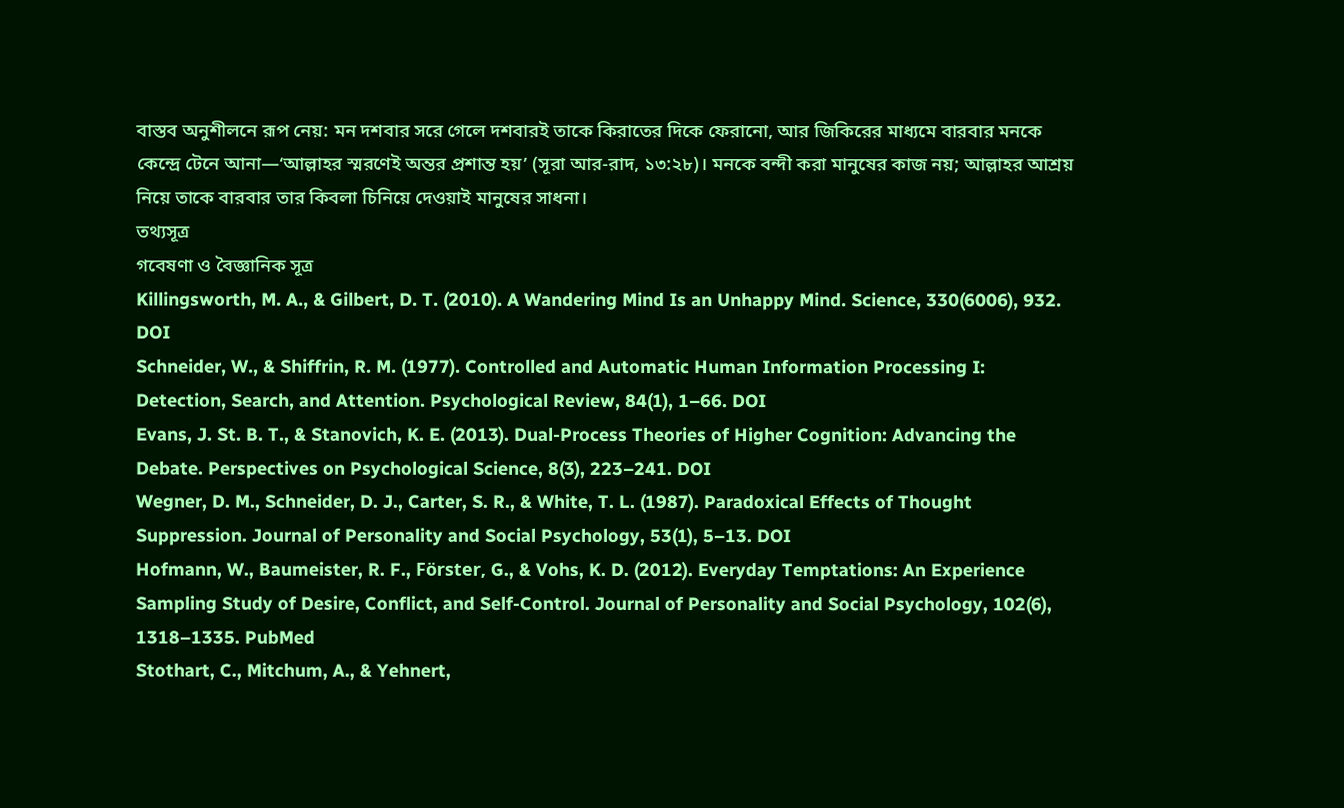বাস্তব অনুশীলনে রূপ নেয়: মন দশবার সরে গেলে দশবারই তাকে কিরাতের দিকে ফেরানো, আর জিকিরের মাধ্যমে বারবার মনকে কেন্দ্রে টেনে আনা—‘আল্লাহর স্মরণেই অন্তর প্রশান্ত হয়’ (সূরা আর-রাদ, ১৩:২৮)। মনকে বন্দী করা মানুষের কাজ নয়; আল্লাহর আশ্রয় নিয়ে তাকে বারবার তার কিবলা চিনিয়ে দেওয়াই মানুষের সাধনা।
তথ্যসূত্র
গবেষণা ও বৈজ্ঞানিক সূত্র
Killingsworth, M. A., & Gilbert, D. T. (2010). A Wandering Mind Is an Unhappy Mind. Science, 330(6006), 932. DOI
Schneider, W., & Shiffrin, R. M. (1977). Controlled and Automatic Human Information Processing I: Detection, Search, and Attention. Psychological Review, 84(1), 1–66. DOI
Evans, J. St. B. T., & Stanovich, K. E. (2013). Dual-Process Theories of Higher Cognition: Advancing the Debate. Perspectives on Psychological Science, 8(3), 223–241. DOI
Wegner, D. M., Schneider, D. J., Carter, S. R., & White, T. L. (1987). Paradoxical Effects of Thought Suppression. Journal of Personality and Social Psychology, 53(1), 5–13. DOI
Hofmann, W., Baumeister, R. F., Förster, G., & Vohs, K. D. (2012). Everyday Temptations: An Experience Sampling Study of Desire, Conflict, and Self-Control. Journal of Personality and Social Psychology, 102(6), 1318–1335. PubMed
Stothart, C., Mitchum, A., & Yehnert,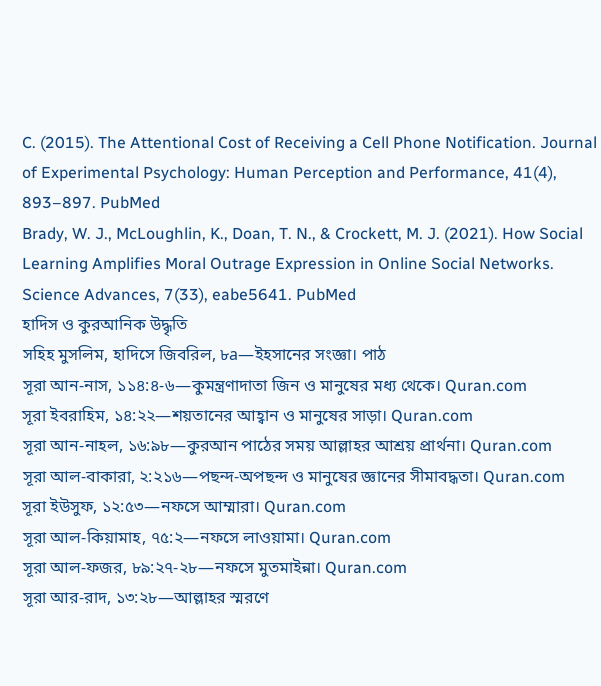C. (2015). The Attentional Cost of Receiving a Cell Phone Notification. Journal of Experimental Psychology: Human Perception and Performance, 41(4), 893–897. PubMed
Brady, W. J., McLoughlin, K., Doan, T. N., & Crockett, M. J. (2021). How Social Learning Amplifies Moral Outrage Expression in Online Social Networks. Science Advances, 7(33), eabe5641. PubMed
হাদিস ও কুরআনিক উদ্ধৃতি
সহিহ মুসলিম, হাদিসে জিবরিল, ৮a—ইহসানের সংজ্ঞা। পাঠ
সূরা আন-নাস, ১১৪:৪-৬—কুমন্ত্রণাদাতা জিন ও মানুষের মধ্য থেকে। Quran.com
সূরা ইবরাহিম, ১৪:২২—শয়তানের আহ্বান ও মানুষের সাড়া। Quran.com
সূরা আন-নাহল, ১৬:৯৮—কুরআন পাঠের সময় আল্লাহর আশ্রয় প্রার্থনা। Quran.com
সূরা আল-বাকারা, ২:২১৬—পছন্দ-অপছন্দ ও মানুষের জ্ঞানের সীমাবদ্ধতা। Quran.com
সূরা ইউসুফ, ১২:৫৩—নফসে আম্মারা। Quran.com
সূরা আল-কিয়ামাহ, ৭৫:২—নফসে লাওয়ামা। Quran.com
সূরা আল-ফজর, ৮৯:২৭-২৮—নফসে মুতমাইন্না। Quran.com
সূরা আর-রাদ, ১৩:২৮—আল্লাহর স্মরণে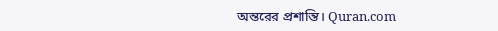অন্তরের প্রশান্তি। Quran.com